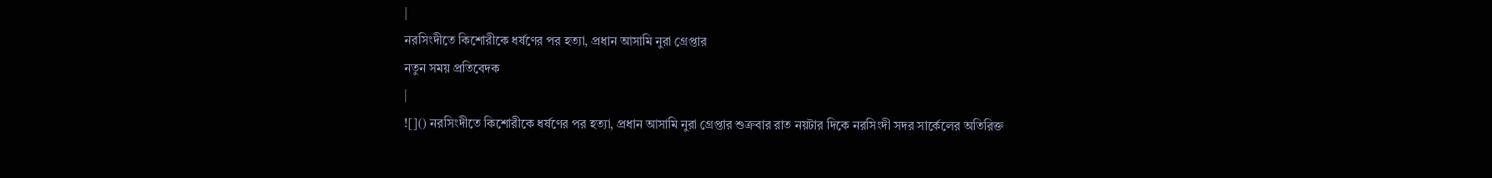|
নরসিংদীতে কিশোরীকে ধর্ষণের পর হত্যা, প্রধান আসামি নুরা গ্রেপ্তার
নতুন সময় প্রতিবেদক
|
![]() নরসিংদীতে কিশোরীকে ধর্ষণের পর হত্যা, প্রধান আসামি নুরা গ্রেপ্তার শুক্রবার রাত নয়টার দিকে নরসিংদী সদর সার্কেলের অতিরিক্ত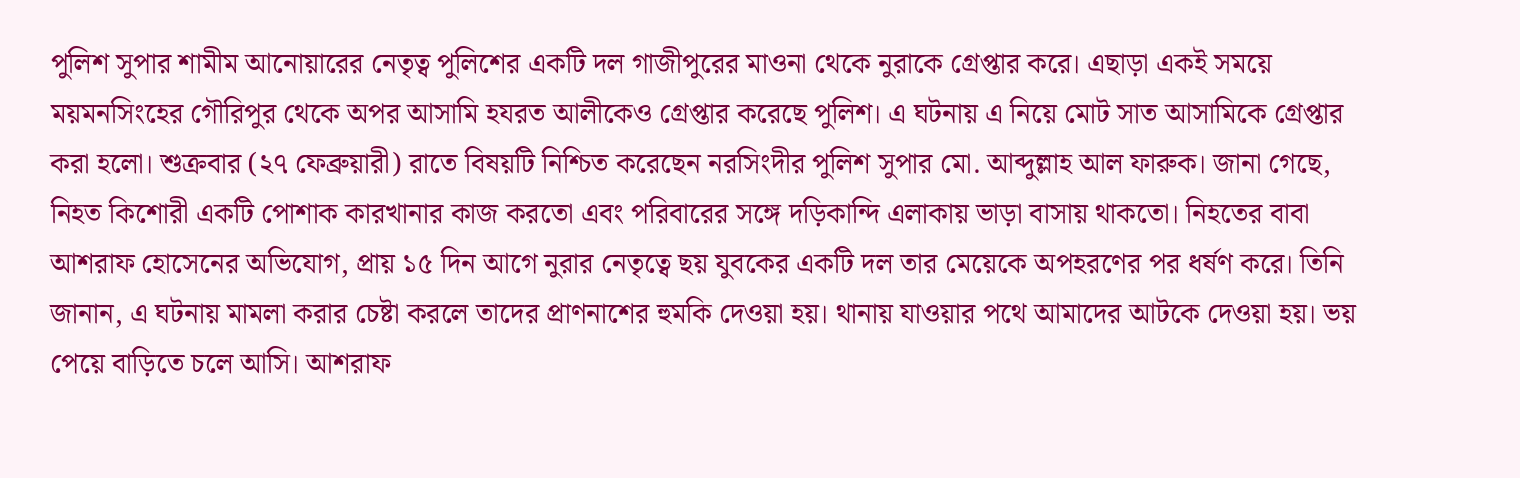পুলিশ সুপার শামীম আনোয়ারের নেতৃত্ব পুলিশের একটি দল গাজীপুরের মাওনা থেকে নুরাকে গ্রেপ্তার করে। এছাড়া একই সময়ে ময়মনসিংহের গৌরিপুর থেকে অপর আসামি হযরত আলীকেও গ্রেপ্তার করেছে পুলিশ। এ ঘটনায় এ নিয়ে মোট সাত আসামিকে গ্রেপ্তার করা হলো। শুক্রবার (২৭ ফেব্রুয়ারী) রাতে বিষয়টি নিশ্চিত করেছেন নরসিংদীর পুলিশ সুপার মো. আব্দুল্লাহ আল ফারুক। জানা গেছে, নিহত কিশোরী একটি পোশাক কারখানার কাজ করতো এবং পরিবারের সঙ্গে দড়িকান্দি এলাকায় ভাড়া বাসায় থাকতো। নিহতের বাবা আশরাফ হোসেনের অভিযোগ, প্রায় ১৫ দিন আগে নুরার নেতৃত্বে ছয় যুবকের একটি দল তার মেয়েকে অপহরণের পর ধর্ষণ করে। তিনি জানান, এ ঘটনায় মামলা করার চেষ্টা করলে তাদের প্রাণনাশের হুমকি দেওয়া হয়। থানায় যাওয়ার পথে আমাদের আটকে দেওয়া হয়। ভয় পেয়ে বাড়িতে চলে আসি। আশরাফ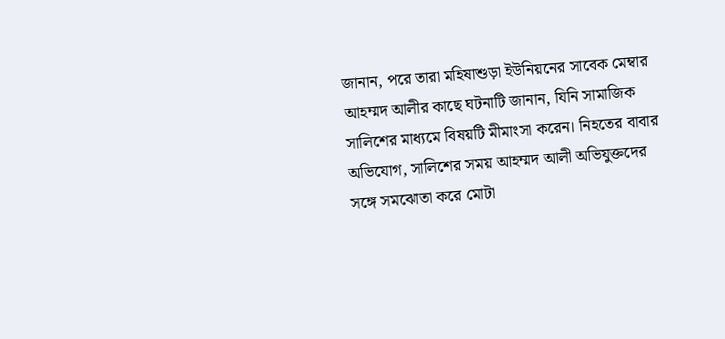জানান, পরে তারা মহিষাশুড়া ইউনিয়নের সাবেক মেম্বার আহম্মদ আলীর কাছে ঘটনাটি জানান, যিনি সামাজিক সালিশের মাধ্যমে বিষয়টি মীমাংসা করেন। নিহতের বাবার অভিযোগ, সালিশের সময় আহম্মদ আলী অভিযুক্তদের সঙ্গে সমঝোতা করে মোটা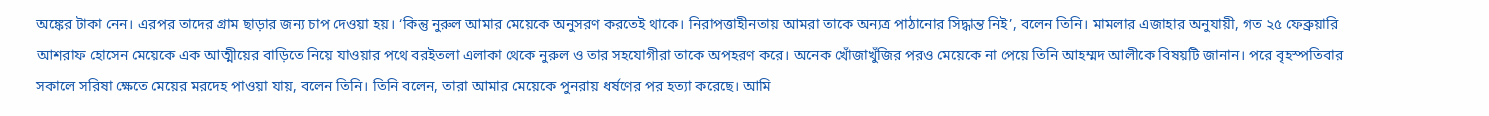অঙ্কের টাকা নেন। এরপর তাদের গ্রাম ছাড়ার জন্য চাপ দেওয়া হয়। ‘কিন্তু নুরুল আমার মেয়েকে অনুসরণ করতেই থাকে। নিরাপত্তাহীনতায় আমরা তাকে অন্যত্র পাঠানোর সিদ্ধান্ত নিই’, বলেন তিনি। মামলার এজাহার অনুযায়ী, গত ২৫ ফেব্রুয়ারি আশরাফ হোসেন মেয়েকে এক আত্মীয়ের বাড়িতে নিয়ে যাওয়ার পথে বরইতলা এলাকা থেকে নুরুল ও তার সহযোগীরা তাকে অপহরণ করে। অনেক খোঁজাখুঁজির পরও মেয়েকে না পেয়ে তিনি আহম্মদ আলীকে বিষয়টি জানান। পরে বৃহস্পতিবার সকালে সরিষা ক্ষেতে মেয়ের মরদেহ পাওয়া যায়, বলেন তিনি। তিনি বলেন, তারা আমার মেয়েকে পুনরায় ধর্ষণের পর হত্যা করেছে। আমি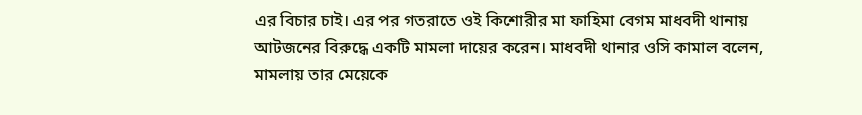এর বিচার চাই। এর পর গতরাতে ওই কিশোরীর মা ফাহিমা বেগম মাধবদী থানায় আটজনের বিরুদ্ধে একটি মামলা দায়ের করেন। মাধবদী থানার ওসি কামাল বলেন, মামলায় তার মেয়েকে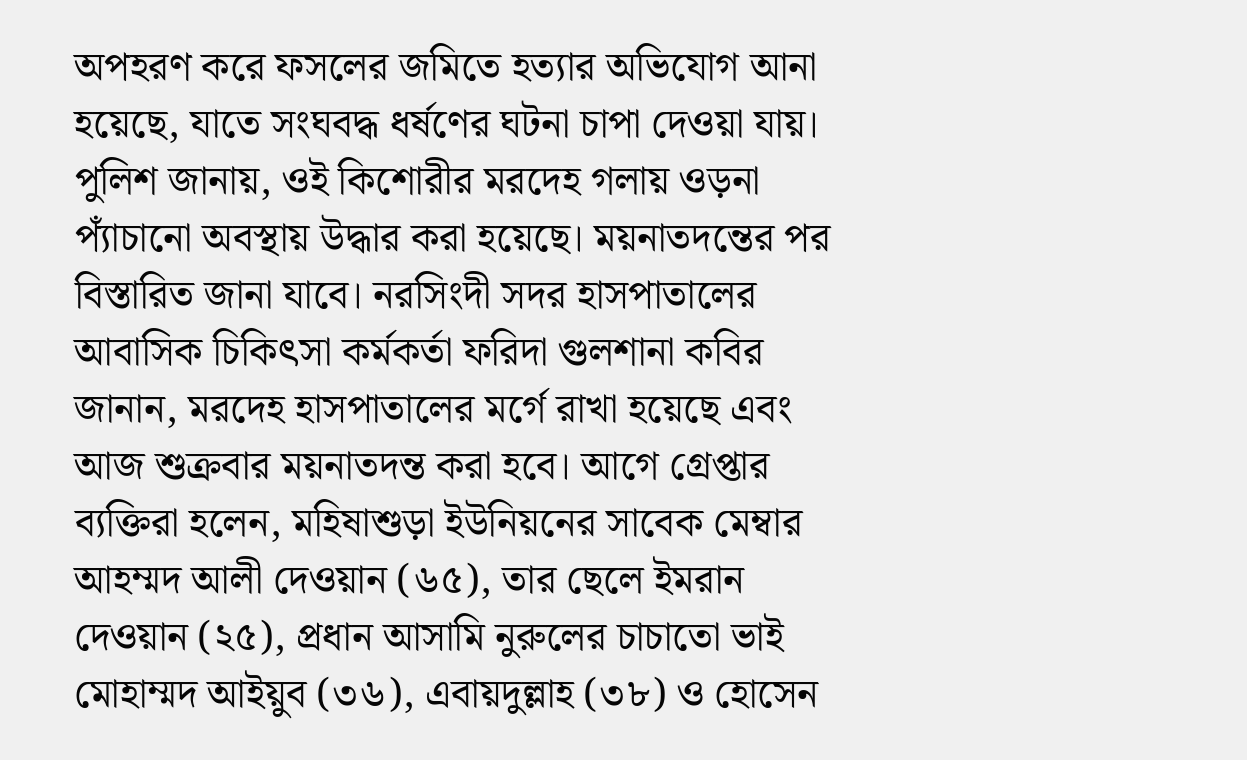অপহরণ করে ফসলের জমিতে হত্যার অভিযোগ আনা হয়েছে, যাতে সংঘবদ্ধ ধর্ষণের ঘটনা চাপা দেওয়া যায়। পুলিশ জানায়, ওই কিশোরীর মরদেহ গলায় ওড়না প্যাঁচানো অবস্থায় উদ্ধার করা হয়েছে। ময়নাতদন্তের পর বিস্তারিত জানা যাবে। নরসিংদী সদর হাসপাতালের আবাসিক চিকিৎসা কর্মকর্তা ফরিদা গুলশানা কবির জানান, মরদেহ হাসপাতালের মর্গে রাখা হয়েছে এবং আজ শুক্রবার ময়নাতদন্ত করা হবে। আগে গ্রেপ্তার ব্যক্তিরা হলেন, মহিষাশুড়া ইউনিয়নের সাবেক মেম্বার আহম্মদ আলী দেওয়ান (৬৫), তার ছেলে ইমরান দেওয়ান (২৫), প্রধান আসামি নুরুলের চাচাতো ভাই মোহাম্মদ আইয়ুব (৩৬), এবায়দুল্লাহ (৩৮) ও হোসেন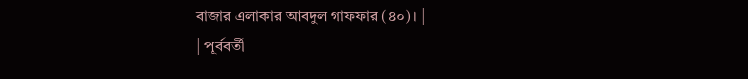বাজার এলাকার আবদুল গাফফার (৪০)। |
| পূর্ববর্তী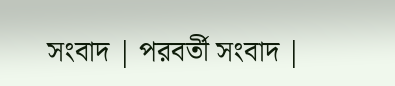সংবাদ | পরবর্তী সংবাদ |